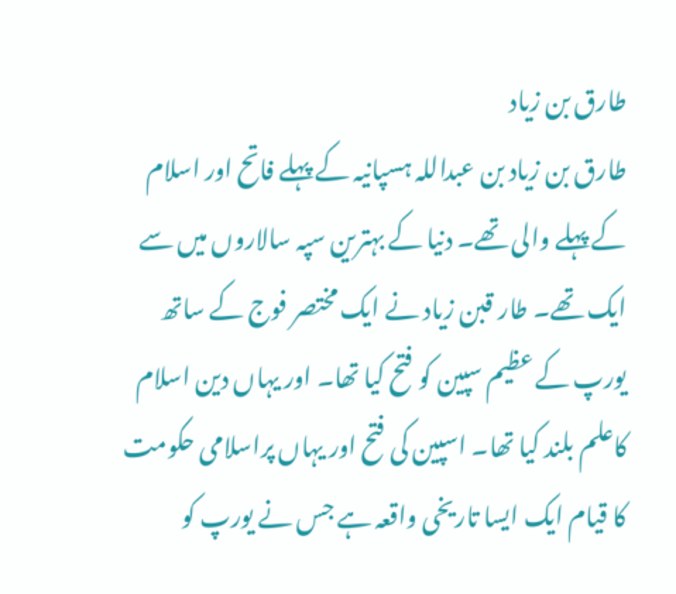طارق بن زیاد
طارق بن زیاد بن عبداللہ ہسپانیہ کے پہلے فاتح اور اسلام کے پہلے والی تھے۔ دنیا کے بہترین سپہ سالاروں میں سے ایک تھے۔ طار قبن زیاد نے ایک مختصر فوج کے ساتھ یورپ کے عظیم سپین کو فتح کیا تھا۔ اور یہاں دین اسلام کاعلم بلند کیا تھا۔ اسپین کی فتح اور یہاں پراسلامی حکومت کا قیام ایک ایسا تاریخی واقعہ ہے جس نے یورپ کو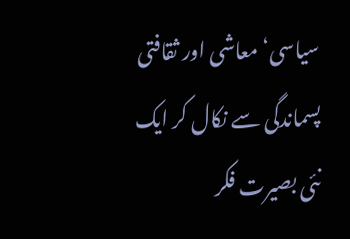سیاسی‘ معاشی اور ثقافتی پسماندگی سے نکال کر ایک نئی بصیرت فکر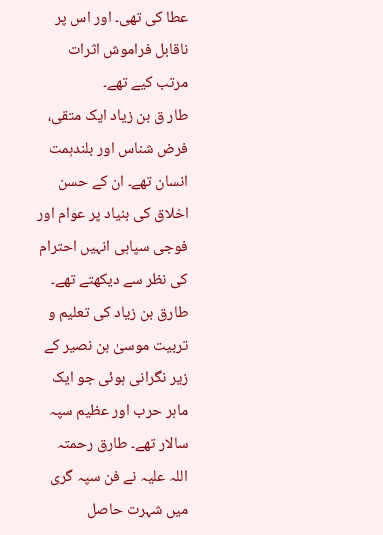عطا کی تھی۔ اور اس پر ناقابل فراموش اثرات مرتب کیے تھے۔
طار ق بن زیاد ایک متقی، فرض شناس اور بلندہمت انسان تھے۔ ان کے حسن اخلاق کی بنیاد پر عوام اور فوجی سپاہی انہیں احترام کی نظر سے دیکھتے تھے۔
طارق بن زیاد کی تعلیم و تربیت موسیٰ بن نصیر کے زیر نگرانی ہوئی جو ایک ماہر حرب اور عظیم سپہ سالار تھے۔ طارق رحمتہ اللہ علیہ نے فن سپہ گری میں شہرت حاصل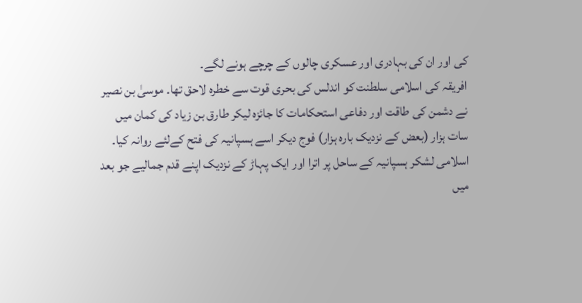کی اور ان کی بہادری اور عسکری چالوں کے چرچے ہونے لگے۔
افریقہ کی اسلامی سلطنت کو اندلس کی بحری قوت سے خطرہ لاحق تھا۔ موسیٰ بن نصیر نے دشمن کی طاقت اور دفاعی استحکامات کا جائزہ لیکر طارق بن زیاد کی کمان میں سات ہزار (بعض کے نزدیک بارہ ہزار) فوج دیکر اسے ہسپانیہ کی فتح کےلئے روانہ کیا۔
اسلامی لشکر ہسپانیہ کے ساحل پر اترا اور ایک پہاڑ کے نزدیک اپنے قدم جمالیے جو بعد میں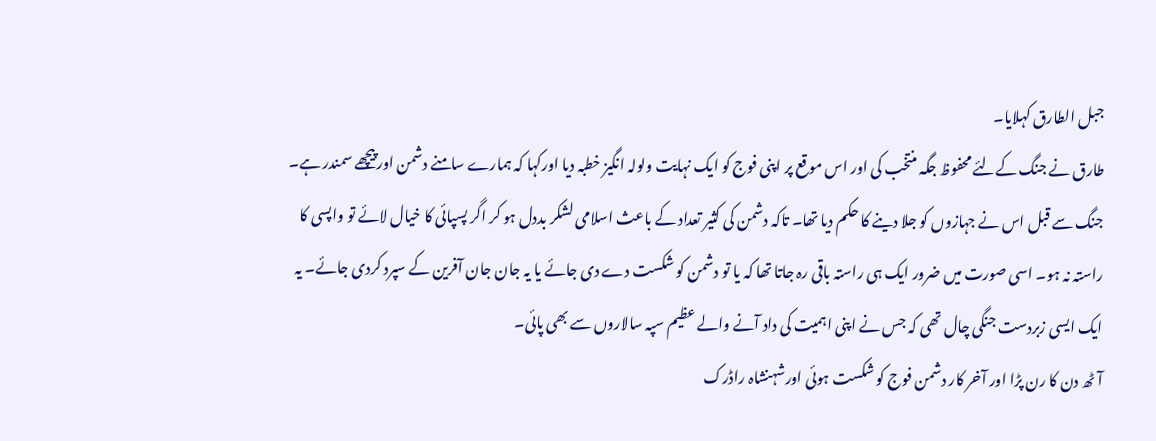جبل الطارق کہلایا۔
طارق نے جنگ کےلئے محفوظ جگہ منتخب کی اور اس موقع پر اپنی فوج کو ایک نہایت ولولہ انگیز خطبہ دیا اورکہا کہ ہمارے سامنے دشمن اورپیچھے سمندر ہے۔ جنگ سے قبل اس نے جہازوں کو جلا دینے کا حکم دیا تھا۔ تاکہ دشمن کی کثیر تعداد کے باعث اسلامی لشکر بددل ہو کر اگر پسپائی کا خیال لائے تو واپسی کا راستہ نہ ہو۔ اسی صورت میں ضرور ایک ہی راستہ باقی رہ جاتا تھا کہ یا تو دشمن کو شکست دے دی جائے یا یہ جان جان آفرین کے سپرد کردی جائے۔ یہ ایک ایسی زبردست جنگی چال تھی کہ جس نے اپنی اہمیت کی داد آنے والے عظیم سپہ سالاروں سے بھی پائی۔
آٹھ دن کا رن پڑا اور آخر کار دشمن فوج کو شکست ہوئی اورشہنشاہ راڈرک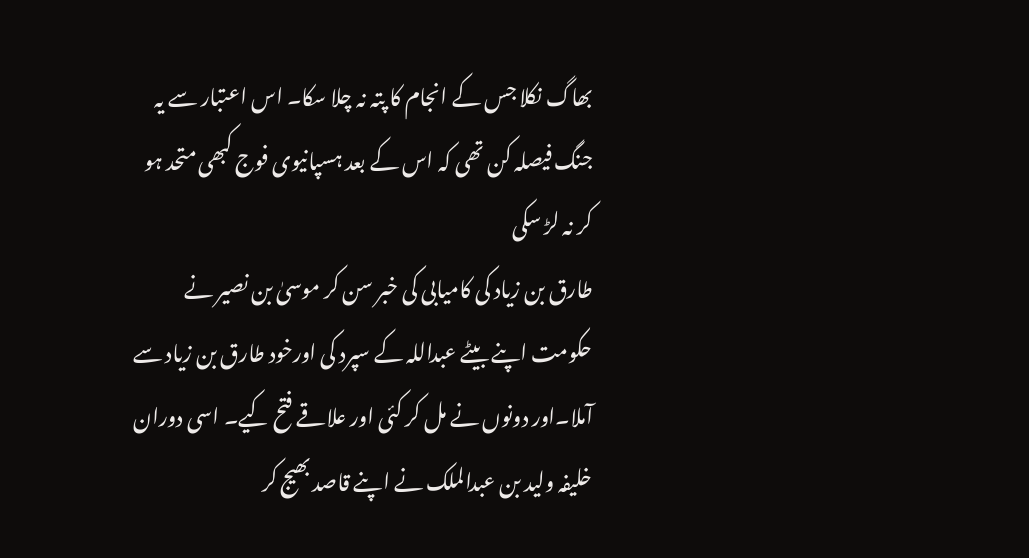بھاگ نکلا جس کے انجام کا پتہ نہ چلا سکا۔ اس اعتبار سے یہ جنگ فیصلہ کن تھی کہ اس کے بعد ہسپانیوی فوج کبھی متحد ہو کر نہ لڑ سکی
طارق بن زیاد کی کامیابی کی خبر سن کر موسیٰ بن نصیر نے حکومت اپنے بیٹے عبداللہ کے سپرد کی اورخود طارق بن زیاد سے آملا۔اور دونوں نے مل کر کئی اور علاقے فتح کیے۔ اسی دوران خلیفہ ولید بن عبدالملک نے اپنے قاصد بھیج کر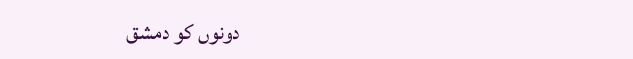دونوں کو دمشق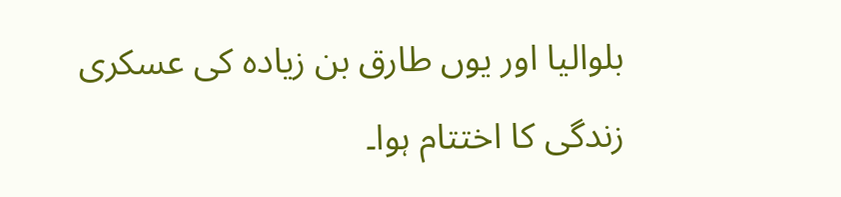بلوالیا اور یوں طارق بن زیادہ کی عسکری زندگی کا اختتام ہوا۔